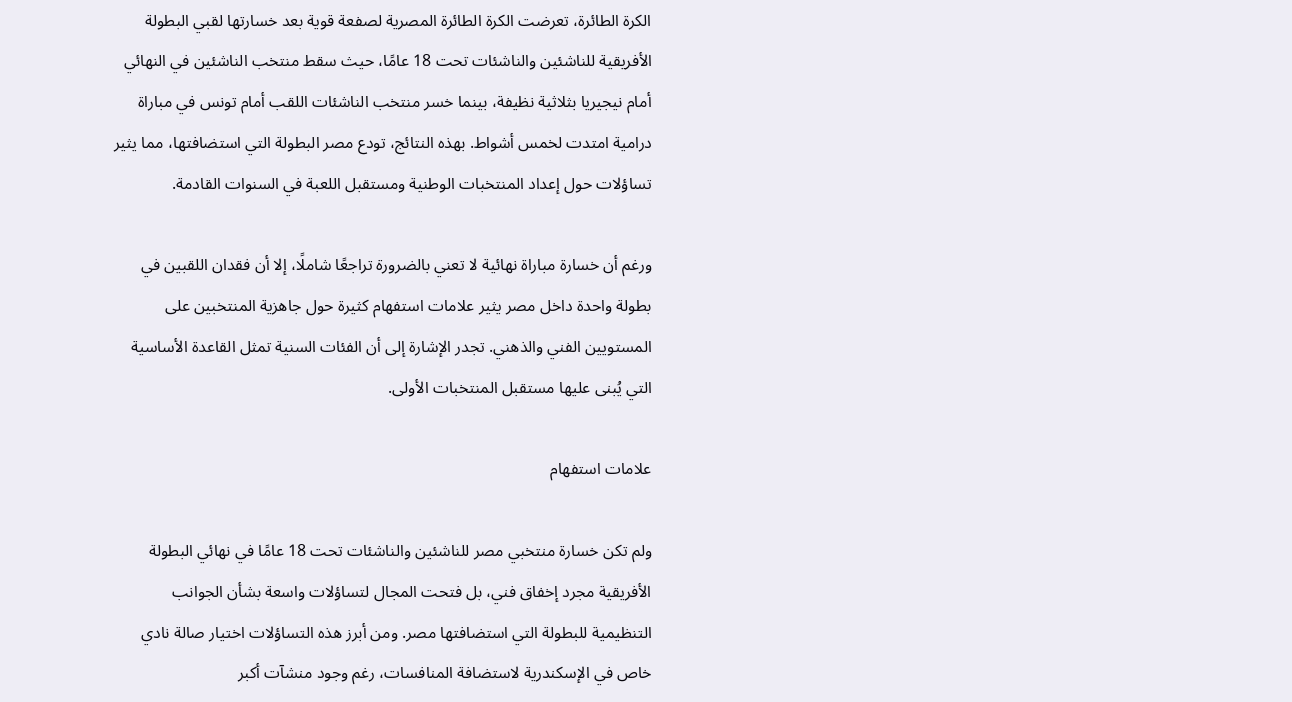الكرة الطائرة، تعرضت الكرة الطائرة المصرية لصفعة قوية بعد خسارتها لقبي البطولة الأفريقية للناشئين والناشئات تحت 18 عامًا، حيث سقط منتخب الناشئين في النهائي أمام نيجيريا بثلاثية نظيفة، بينما خسر منتخب الناشئات اللقب أمام تونس في مباراة درامية امتدت لخمس أشواط. بهذه النتائج، تودع مصر البطولة التي استضافتها، مما يثير تساؤلات حول إعداد المنتخبات الوطنية ومستقبل اللعبة في السنوات القادمة.

ورغم أن خسارة مباراة نهائية لا تعني بالضرورة تراجعًا شاملًا، إلا أن فقدان اللقبين في بطولة واحدة داخل مصر يثير علامات استفهام كثيرة حول جاهزية المنتخبين على المستويين الفني والذهني. تجدر الإشارة إلى أن الفئات السنية تمثل القاعدة الأساسية التي يُبنى عليها مستقبل المنتخبات الأولى.

علامات استفهام

ولم تكن خسارة منتخبي مصر للناشئين والناشئات تحت 18 عامًا في نهائي البطولة الأفريقية مجرد إخفاق فني، بل فتحت المجال لتساؤلات واسعة بشأن الجوانب التنظيمية للبطولة التي استضافتها مصر. ومن أبرز هذه التساؤلات اختيار صالة نادي خاص في الإسكندرية لاستضافة المنافسات، رغم وجود منشآت أكبر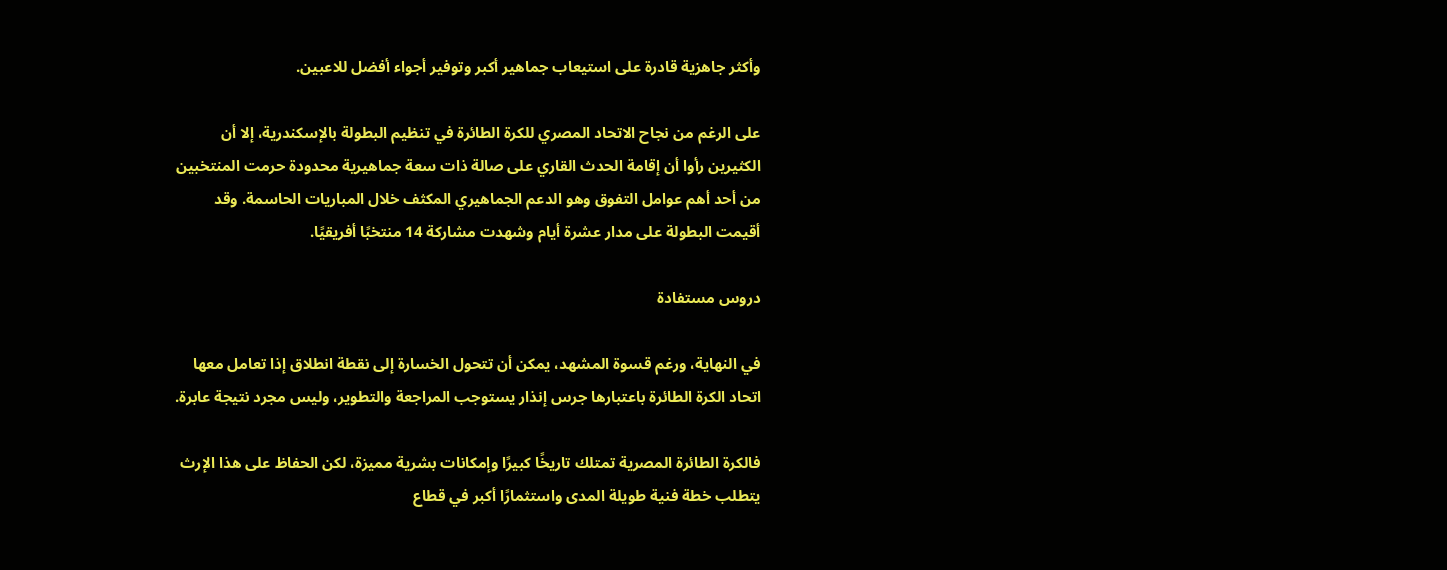وأكثر جاهزية قادرة على استيعاب جماهير أكبر وتوفير أجواء أفضل للاعبين.

على الرغم من نجاح الاتحاد المصري للكرة الطائرة في تنظيم البطولة بالإسكندرية، إلا أن الكثيرين رأوا أن إقامة الحدث القاري على صالة ذات سعة جماهيرية محدودة حرمت المنتخبين من أحد أهم عوامل التفوق وهو الدعم الجماهيري المكثف خلال المباريات الحاسمة. وقد أقيمت البطولة على مدار عشرة أيام وشهدت مشاركة 14 منتخبًا أفريقيًا.

دروس مستفادة

في النهاية، ورغم قسوة المشهد، يمكن أن تتحول الخسارة إلى نقطة انطلاق إذا تعامل معها اتحاد الكرة الطائرة باعتبارها جرس إنذار يستوجب المراجعة والتطوير، وليس مجرد نتيجة عابرة.

فالكرة الطائرة المصرية تمتلك تاريخًا كبيرًا وإمكانات بشرية مميزة، لكن الحفاظ على هذا الإرث يتطلب خطة فنية طويلة المدى واستثمارًا أكبر في قطاع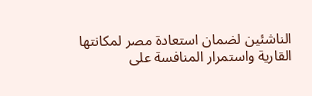الناشئين لضمان استعادة مصر لمكانتها القارية واستمرار المنافسة على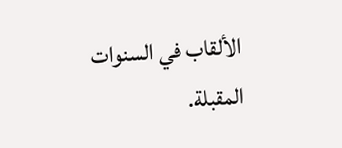الألقاب في السنوات المقبلة.